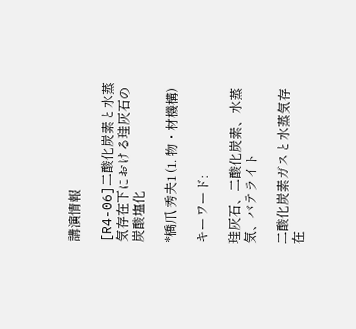講演情報

[R4-06]二酸化炭素と水蒸気存在下における珪灰石の炭酸塩化

*橋爪 秀夫1 (1. 物・材機構)

キーワード:

珪灰石、二酸化炭素、水蒸気、バテライト

二酸化炭素ガスと水蒸気存在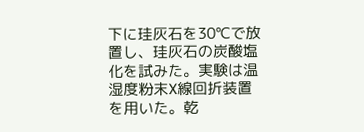下に珪灰石を30℃で放置し、珪灰石の炭酸塩化を試みた。実験は温湿度粉末X線回折装置を用いた。乾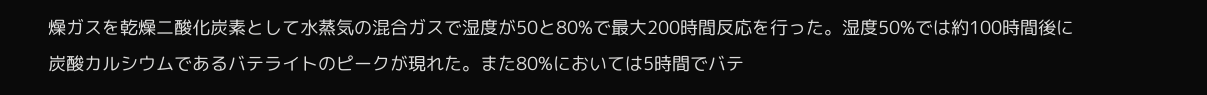燥ガスを乾燥二酸化炭素として水蒸気の混合ガスで湿度が50と80%で最大200時間反応を行った。湿度50%では約100時間後に炭酸カルシウムであるバテライトのピークが現れた。また80%においては5時間でバテ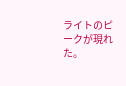ライトのピークが現れた。